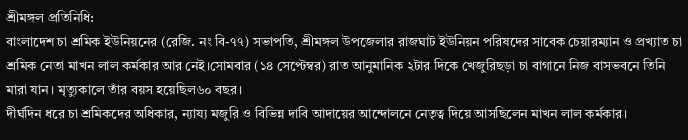শ্রীমঙ্গল প্রতিনিধি:
বাংলাদেশ চা শ্রমিক ইউনিয়নের (রেজি. নং বি-৭৭) সভাপতি, শ্রীমঙ্গল উপজেলার রাজঘাট ইউনিয়ন পরিষদের সাবেক চেয়ারম্যান ও প্রখ্যাত চা শ্রমিক নেতা মাখন লাল কর্মকার আর নেই।সোমবার (১৪ সেপ্টেম্বর) রাত আনুমানিক ২টার দিকে খেজুরিছড়া চা বাগানে নিজ বাসভবনে তিনি মারা যান। মৃত্যুকালে তাঁর বয়স হয়েছিল৬০ বছর।
দীর্ঘদিন ধরে চা শ্রমিকদের অধিকার, ন্যায্য মজুরি ও বিভিন্ন দাবি আদায়ের আন্দোলনে নেতৃত্ব দিয়ে আসছিলেন মাখন লাল কর্মকার।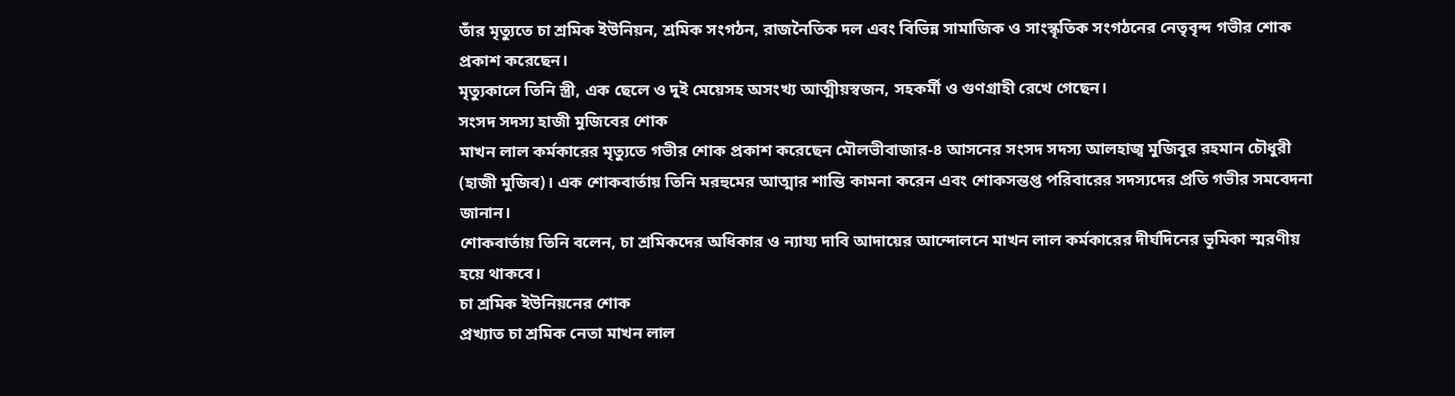তাঁর মৃত্যুতে চা শ্রমিক ইউনিয়ন, শ্রমিক সংগঠন, রাজনৈতিক দল এবং বিভিন্ন সামাজিক ও সাংস্কৃতিক সংগঠনের নেতৃবৃন্দ গভীর শোক প্রকাশ করেছেন।
মৃত্যুকালে তিনি স্ত্রী, এক ছেলে ও দুই মেয়েসহ অসংখ্য আত্মীয়স্বজন, সহকর্মী ও গুণগ্রাহী রেখে গেছেন।
সংসদ সদস্য হাজী মুজিবের শোক
মাখন লাল কর্মকারের মৃত্যুতে গভীর শোক প্রকাশ করেছেন মৌলভীবাজার-৪ আসনের সংসদ সদস্য আলহাজ্ব মুজিবুর রহমান চৌধুরী (হাজী মুজিব)। এক শোকবার্তায় তিনি মরহুমের আত্মার শান্তি কামনা করেন এবং শোকসন্তপ্ত পরিবারের সদস্যদের প্রতি গভীর সমবেদনা জানান।
শোকবার্তায় তিনি বলেন, চা শ্রমিকদের অধিকার ও ন্যায্য দাবি আদায়ের আন্দোলনে মাখন লাল কর্মকারের দীর্ঘদিনের ভূমিকা স্মরণীয় হয়ে থাকবে।
চা শ্রমিক ইউনিয়নের শোক
প্রখ্যাত চা শ্রমিক নেতা মাখন লাল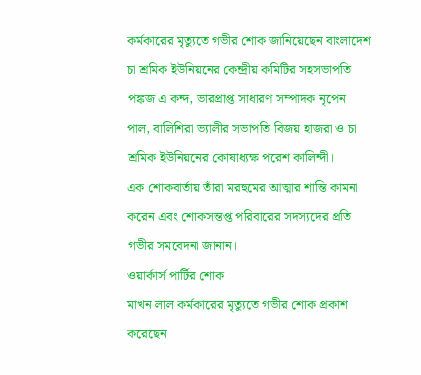কর্মকারের মৃত্যুতে গভীর শোক জানিয়েছেন বাংলাদেশ চা শ্রমিক ইউনিয়নের কেন্দ্রীয় কমিটির সহসভাপতি পঙ্কজ এ কন্দ, ভারপ্রাপ্ত সাধারণ সম্পাদক নৃপেন পাল, বালিশিরা ভ্যালীর সভাপতি বিজয় হাজরা ও চা শ্রমিক ইউনিয়নের কোষাধ্যক্ষ পরেশ কালিন্দী।
এক শোকবার্তায় তাঁরা মরহুমের আত্মার শান্তি কামনা করেন এবং শোকসন্তপ্ত পরিবারের সদস্যদের প্রতি গভীর সমবেদনা জানান।
ওয়ার্কার্স পার্টির শোক
মাখন লাল কর্মকারের মৃত্যুতে গভীর শোক প্রকাশ করেছেন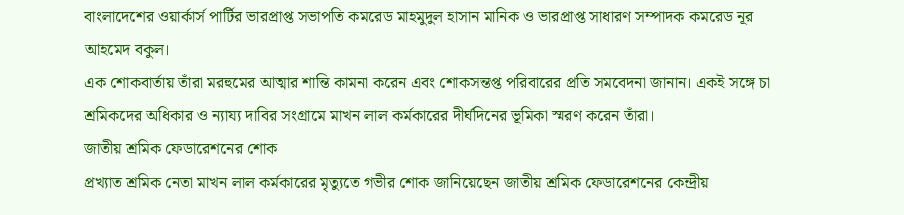বাংলাদেশের ওয়ার্কার্স পার্টির ভারপ্রাপ্ত সভাপতি কমরেড মাহমুদুল হাসান মানিক ও ভারপ্রাপ্ত সাধারণ সম্পাদক কমরেড নূর আহমেদ বকুল।
এক শোকবার্তায় তাঁরা মরহুমের আত্মার শান্তি কামনা করেন এবং শোকসন্তপ্ত পরিবারের প্রতি সমবেদনা জানান। একই সঙ্গে চা শ্রমিকদের অধিকার ও ন্যায্য দাবির সংগ্রামে মাখন লাল কর্মকারের দীর্ঘদিনের ভূমিকা স্মরণ করেন তাঁরা।
জাতীয় শ্রমিক ফেডারেশনের শোক
প্রখ্যাত শ্রমিক নেতা মাখন লাল কর্মকারের মৃত্যুতে গভীর শোক জানিয়েছেন জাতীয় শ্রমিক ফেডারেশনের কেন্দ্রীয়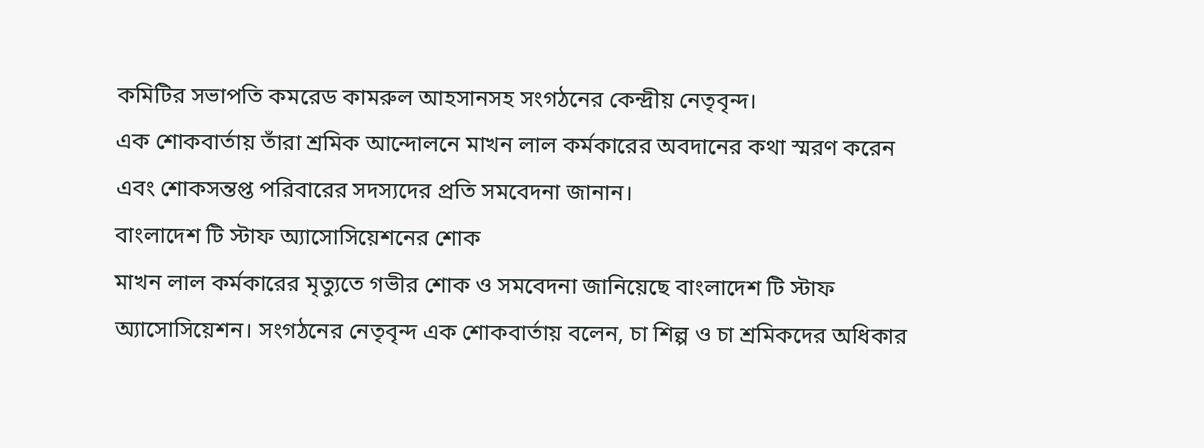কমিটির সভাপতি কমরেড কামরুল আহসানসহ সংগঠনের কেন্দ্রীয় নেতৃবৃন্দ।
এক শোকবার্তায় তাঁরা শ্রমিক আন্দোলনে মাখন লাল কর্মকারের অবদানের কথা স্মরণ করেন এবং শোকসন্তপ্ত পরিবারের সদস্যদের প্রতি সমবেদনা জানান।
বাংলাদেশ টি স্টাফ অ্যাসোসিয়েশনের শোক
মাখন লাল কর্মকারের মৃত্যুতে গভীর শোক ও সমবেদনা জানিয়েছে বাংলাদেশ টি স্টাফ অ্যাসোসিয়েশন। সংগঠনের নেতৃবৃন্দ এক শোকবার্তায় বলেন, চা শিল্প ও চা শ্রমিকদের অধিকার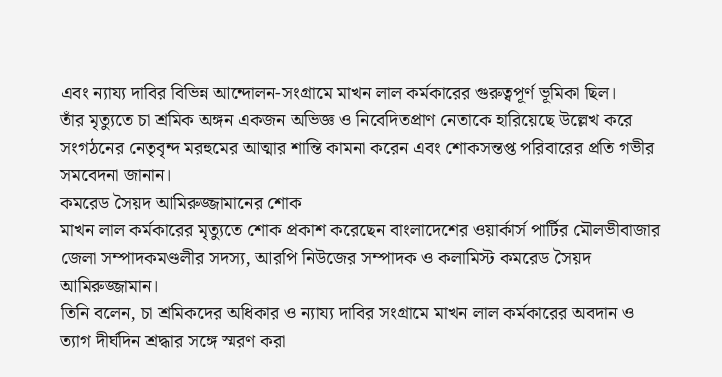এবং ন্যায্য দাবির বিভিন্ন আন্দোলন-সংগ্রামে মাখন লাল কর্মকারের গুরুত্বপূর্ণ ভূমিকা ছিল।
তাঁর মৃত্যুতে চা শ্রমিক অঙ্গন একজন অভিজ্ঞ ও নিবেদিতপ্রাণ নেতাকে হারিয়েছে উল্লেখ করে সংগঠনের নেতৃবৃন্দ মরহুমের আত্মার শান্তি কামনা করেন এবং শোকসন্তপ্ত পরিবারের প্রতি গভীর সমবেদনা জানান।
কমরেড সৈয়দ আমিরুজ্জামানের শোক
মাখন লাল কর্মকারের মৃত্যুতে শোক প্রকাশ করেছেন বাংলাদেশের ওয়ার্কার্স পার্টির মৌলভীবাজার জেলা সম্পাদকমণ্ডলীর সদস্য, আরপি নিউজের সম্পাদক ও কলামিস্ট কমরেড সৈয়দ আমিরুজ্জামান।
তিনি বলেন, চা শ্রমিকদের অধিকার ও ন্যায্য দাবির সংগ্রামে মাখন লাল কর্মকারের অবদান ও ত্যাগ দীর্ঘদিন শ্রদ্ধার সঙ্গে স্মরণ করা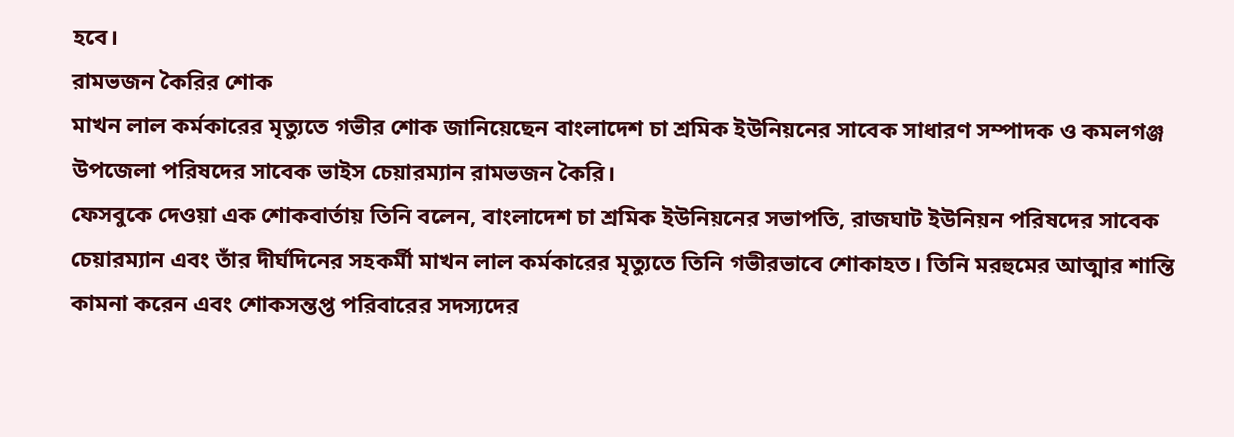হবে।
রামভজন কৈরির শোক
মাখন লাল কর্মকারের মৃত্যুতে গভীর শোক জানিয়েছেন বাংলাদেশ চা শ্রমিক ইউনিয়নের সাবেক সাধারণ সম্পাদক ও কমলগঞ্জ উপজেলা পরিষদের সাবেক ভাইস চেয়ারম্যান রামভজন কৈরি।
ফেসবুকে দেওয়া এক শোকবার্তায় তিনি বলেন, বাংলাদেশ চা শ্রমিক ইউনিয়নের সভাপতি, রাজঘাট ইউনিয়ন পরিষদের সাবেক চেয়ারম্যান এবং তাঁর দীর্ঘদিনের সহকর্মী মাখন লাল কর্মকারের মৃত্যুতে তিনি গভীরভাবে শোকাহত। তিনি মরহুমের আত্মার শান্তি কামনা করেন এবং শোকসন্তপ্ত পরিবারের সদস্যদের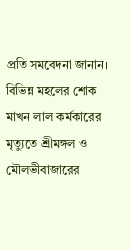প্রতি সমবেদনা জানান।
বিভিন্ন মহলের শোক
মাখন লাল কর্মকারের মৃত্যুতে শ্রীমঙ্গল ও মৌলভীবাজারের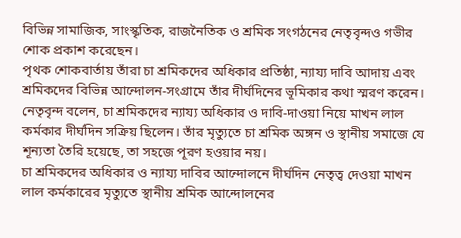বিভিন্ন সামাজিক, সাংস্কৃতিক, রাজনৈতিক ও শ্রমিক সংগঠনের নেতৃবৃন্দও গভীর শোক প্রকাশ করেছেন।
পৃথক শোকবার্তায় তাঁরা চা শ্রমিকদের অধিকার প্রতিষ্ঠা, ন্যায্য দাবি আদায় এবং শ্রমিকদের বিভিন্ন আন্দোলন-সংগ্রামে তাঁর দীর্ঘদিনের ভূমিকার কথা স্মরণ করেন।
নেতৃবৃন্দ বলেন, চা শ্রমিকদের ন্যায্য অধিকার ও দাবি-দাওয়া নিয়ে মাখন লাল কর্মকার দীর্ঘদিন সক্রিয় ছিলেন। তাঁর মৃত্যুতে চা শ্রমিক অঙ্গন ও স্থানীয় সমাজে যে শূন্যতা তৈরি হয়েছে, তা সহজে পূরণ হওয়ার নয়।
চা শ্রমিকদের অধিকার ও ন্যায্য দাবির আন্দোলনে দীর্ঘদিন নেতৃত্ব দেওয়া মাখন লাল কর্মকারের মৃত্যুতে স্থানীয় শ্রমিক আন্দোলনের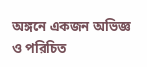অঙ্গনে একজন অভিজ্ঞ ও পরিচিত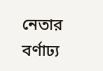নেতার বর্ণাঢ্য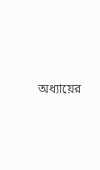অধ্যায়ের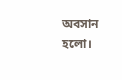অবসান হলো।